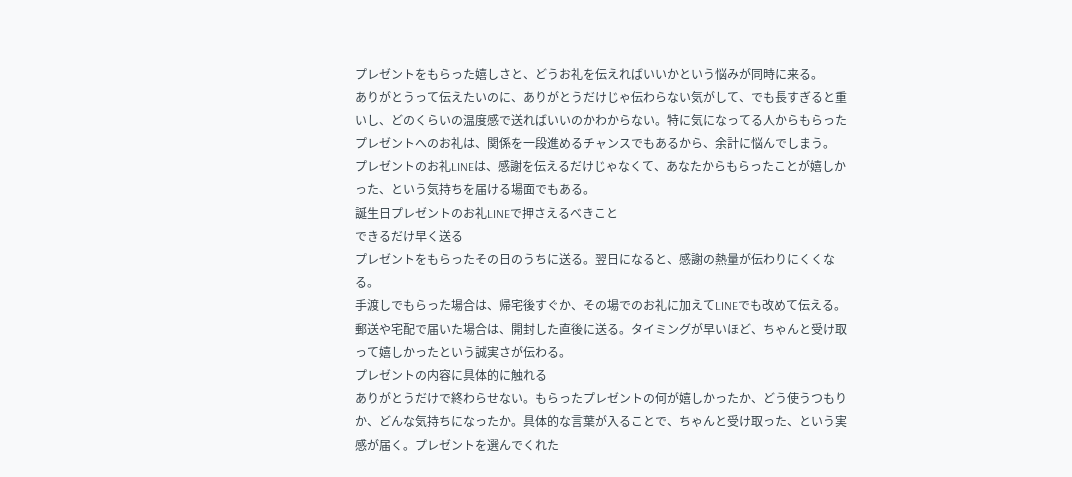プレゼントをもらった嬉しさと、どうお礼を伝えればいいかという悩みが同時に来る。
ありがとうって伝えたいのに、ありがとうだけじゃ伝わらない気がして、でも長すぎると重いし、どのくらいの温度感で送ればいいのかわからない。特に気になってる人からもらったプレゼントへのお礼は、関係を一段進めるチャンスでもあるから、余計に悩んでしまう。
プレゼントのお礼LINEは、感謝を伝えるだけじゃなくて、あなたからもらったことが嬉しかった、という気持ちを届ける場面でもある。
誕生日プレゼントのお礼LINEで押さえるべきこと
できるだけ早く送る
プレゼントをもらったその日のうちに送る。翌日になると、感謝の熱量が伝わりにくくなる。
手渡しでもらった場合は、帰宅後すぐか、その場でのお礼に加えてLINEでも改めて伝える。郵送や宅配で届いた場合は、開封した直後に送る。タイミングが早いほど、ちゃんと受け取って嬉しかったという誠実さが伝わる。
プレゼントの内容に具体的に触れる
ありがとうだけで終わらせない。もらったプレゼントの何が嬉しかったか、どう使うつもりか、どんな気持ちになったか。具体的な言葉が入ることで、ちゃんと受け取った、という実感が届く。プレゼントを選んでくれた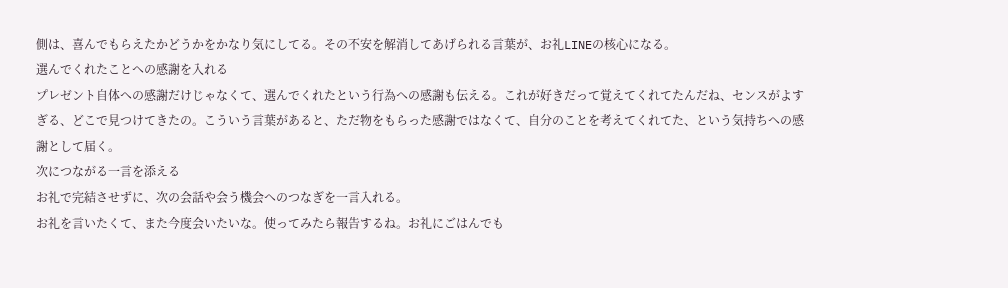側は、喜んでもらえたかどうかをかなり気にしてる。その不安を解消してあげられる言葉が、お礼LINEの核心になる。
選んでくれたことへの感謝を入れる
プレゼント自体への感謝だけじゃなくて、選んでくれたという行為への感謝も伝える。これが好きだって覚えてくれてたんだね、センスがよすぎる、どこで見つけてきたの。こういう言葉があると、ただ物をもらった感謝ではなくて、自分のことを考えてくれてた、という気持ちへの感謝として届く。
次につながる一言を添える
お礼で完結させずに、次の会話や会う機会へのつなぎを一言入れる。
お礼を言いたくて、また今度会いたいな。使ってみたら報告するね。お礼にごはんでも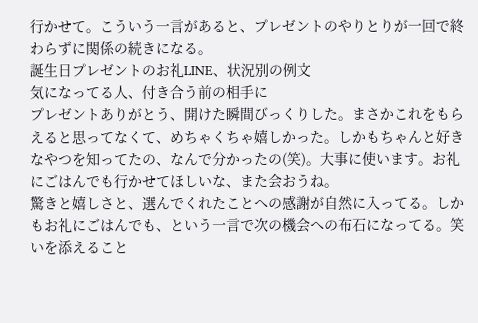行かせて。こういう一言があると、プレゼントのやりとりが一回で終わらずに関係の続きになる。
誕生日プレゼントのお礼LINE、状況別の例文
気になってる人、付き合う前の相手に
プレゼントありがとう、開けた瞬間びっくりした。まさかこれをもらえると思ってなくて、めちゃくちゃ嬉しかった。しかもちゃんと好きなやつを知ってたの、なんで分かったの(笑)。大事に使います。お礼にごはんでも行かせてほしいな、また会おうね。
驚きと嬉しさと、選んでくれたことへの感謝が自然に入ってる。しかもお礼にごはんでも、という一言で次の機会への布石になってる。笑いを添えること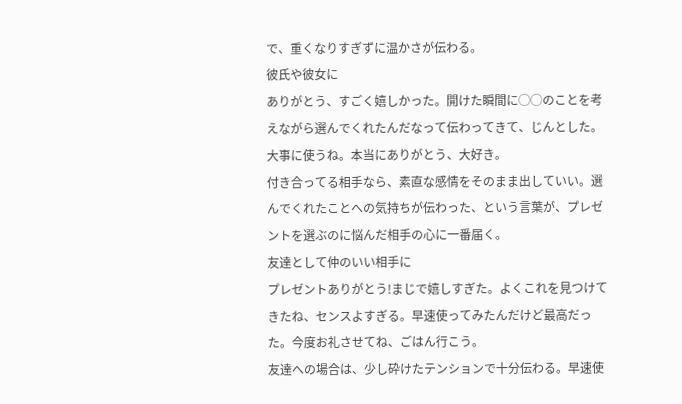で、重くなりすぎずに温かさが伝わる。
彼氏や彼女に
ありがとう、すごく嬉しかった。開けた瞬間に◯◯のことを考えながら選んでくれたんだなって伝わってきて、じんとした。大事に使うね。本当にありがとう、大好き。
付き合ってる相手なら、素直な感情をそのまま出していい。選んでくれたことへの気持ちが伝わった、という言葉が、プレゼントを選ぶのに悩んだ相手の心に一番届く。
友達として仲のいい相手に
プレゼントありがとう!まじで嬉しすぎた。よくこれを見つけてきたね、センスよすぎる。早速使ってみたんだけど最高だった。今度お礼させてね、ごはん行こう。
友達への場合は、少し砕けたテンションで十分伝わる。早速使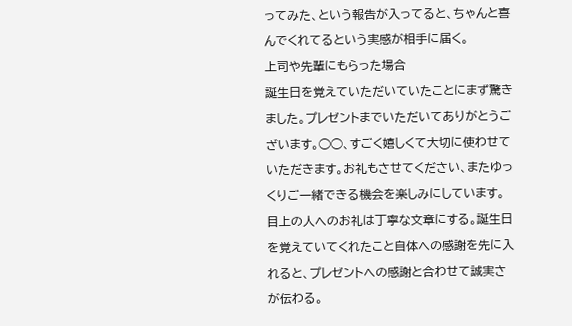ってみた、という報告が入ってると、ちゃんと喜んでくれてるという実感が相手に届く。
上司や先輩にもらった場合
誕生日を覚えていただいていたことにまず驚きました。プレゼントまでいただいてありがとうございます。◯◯、すごく嬉しくて大切に使わせていただきます。お礼もさせてください、またゆっくりご一緒できる機会を楽しみにしています。
目上の人へのお礼は丁寧な文章にする。誕生日を覚えていてくれたこと自体への感謝を先に入れると、プレゼントへの感謝と合わせて誠実さが伝わる。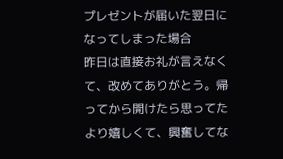プレゼントが届いた翌日になってしまった場合
昨日は直接お礼が言えなくて、改めてありがとう。帰ってから開けたら思ってたより嬉しくて、興奮してな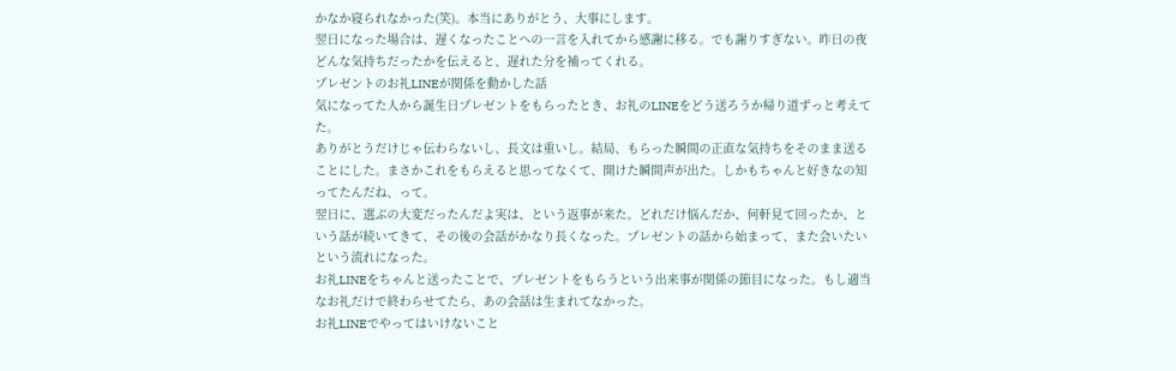かなか寝られなかった(笑)。本当にありがとう、大事にします。
翌日になった場合は、遅くなったことへの一言を入れてから感謝に移る。でも謝りすぎない。昨日の夜どんな気持ちだったかを伝えると、遅れた分を補ってくれる。
プレゼントのお礼LINEが関係を動かした話
気になってた人から誕生日プレゼントをもらったとき、お礼のLINEをどう送ろうか帰り道ずっと考えてた。
ありがとうだけじゃ伝わらないし、長文は重いし。結局、もらった瞬間の正直な気持ちをそのまま送ることにした。まさかこれをもらえると思ってなくて、開けた瞬間声が出た。しかもちゃんと好きなの知ってたんだね、って。
翌日に、選ぶの大変だったんだよ実は、という返事が来た。どれだけ悩んだか、何軒見て回ったか、という話が続いてきて、その後の会話がかなり長くなった。プレゼントの話から始まって、また会いたいという流れになった。
お礼LINEをちゃんと送ったことで、プレゼントをもらうという出来事が関係の節目になった。もし適当なお礼だけで終わらせてたら、あの会話は生まれてなかった。
お礼LINEでやってはいけないこと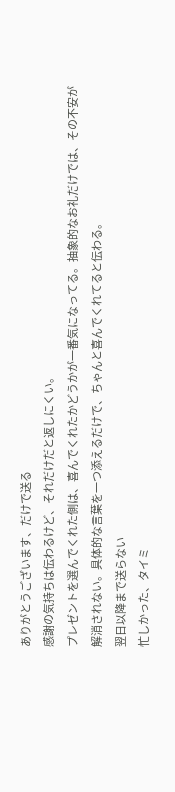ありがとうございます、だけで送る
感謝の気持ちは伝わるけど、それだけだと返しにくい。
プレゼントを選んでくれた側は、喜んでくれたかどうかが一番気になってる。抽象的なお礼だけでは、その不安が解消されない。具体的な言葉を一つ添えるだけで、ちゃんと喜んでくれてると伝わる。
翌日以降まで送らない
忙しかった、タイミ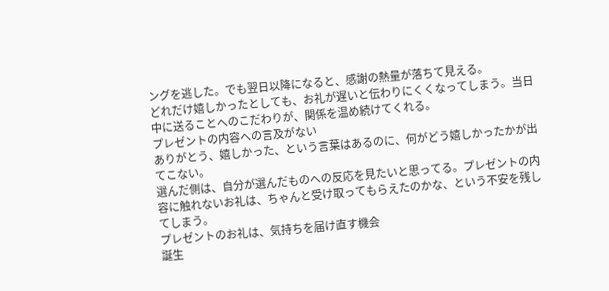ングを逃した。でも翌日以降になると、感謝の熱量が落ちて見える。
どれだけ嬉しかったとしても、お礼が遅いと伝わりにくくなってしまう。当日中に送ることへのこだわりが、関係を温め続けてくれる。
プレゼントの内容への言及がない
ありがとう、嬉しかった、という言葉はあるのに、何がどう嬉しかったかが出てこない。
選んだ側は、自分が選んだものへの反応を見たいと思ってる。プレゼントの内容に触れないお礼は、ちゃんと受け取ってもらえたのかな、という不安を残してしまう。
プレゼントのお礼は、気持ちを届け直す機会
誕生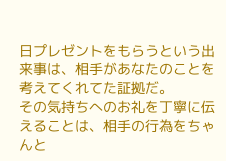日プレゼントをもらうという出来事は、相手があなたのことを考えてくれてた証拠だ。
その気持ちへのお礼を丁寧に伝えることは、相手の行為をちゃんと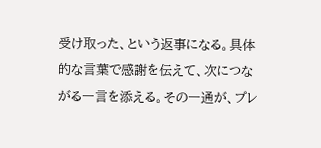受け取った、という返事になる。具体的な言葉で感謝を伝えて、次につながる一言を添える。その一通が、プレ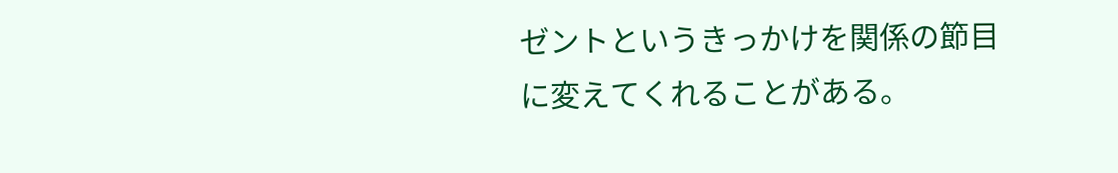ゼントというきっかけを関係の節目に変えてくれることがある。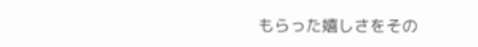もらった嬉しさをその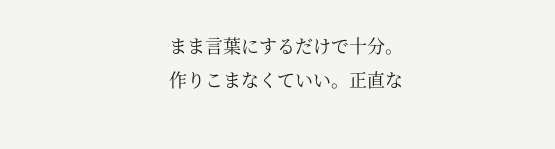まま言葉にするだけで十分。作りこまなくていい。正直な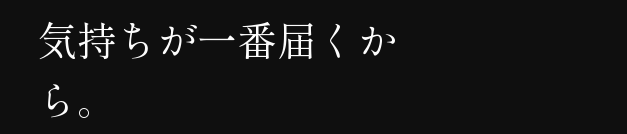気持ちが一番届くから。